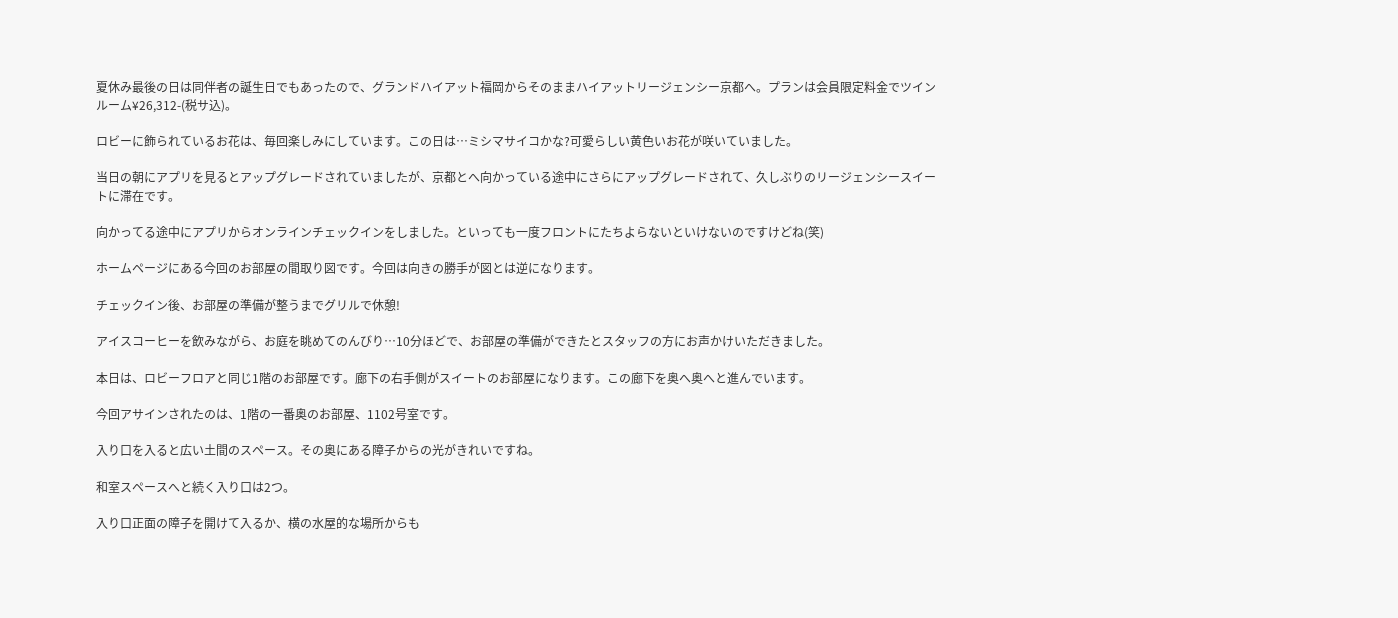夏休み最後の日は同伴者の誕生日でもあったので、グランドハイアット福岡からそのままハイアットリージェンシー京都へ。プランは会員限定料金でツインルーム¥26,312-(税サ込)。

ロビーに飾られているお花は、毎回楽しみにしています。この日は…ミシマサイコかな?可愛らしい黄色いお花が咲いていました。

当日の朝にアプリを見るとアップグレードされていましたが、京都とへ向かっている途中にさらにアップグレードされて、久しぶりのリージェンシースイートに滞在です。

向かってる途中にアプリからオンラインチェックインをしました。といっても一度フロントにたちよらないといけないのですけどね(笑)

ホームページにある今回のお部屋の間取り図です。今回は向きの勝手が図とは逆になります。

チェックイン後、お部屋の準備が整うまでグリルで休憩!

アイスコーヒーを飲みながら、お庭を眺めてのんびり…10分ほどで、お部屋の準備ができたとスタッフの方にお声かけいただきました。

本日は、ロビーフロアと同じ1階のお部屋です。廊下の右手側がスイートのお部屋になります。この廊下を奥へ奥へと進んでいます。

今回アサインされたのは、1階の一番奥のお部屋、1102号室です。

入り口を入ると広い土間のスペース。その奥にある障子からの光がきれいですね。

和室スペースへと続く入り口は2つ。

入り口正面の障子を開けて入るか、横の水屋的な場所からも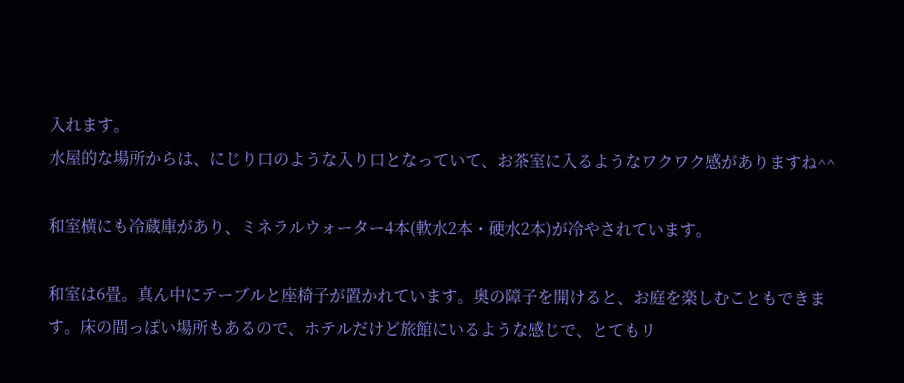入れます。
水屋的な場所からは、にじり口のような入り口となっていて、お茶室に入るようなワクワク感がありますね^^

和室横にも冷蔵庫があり、ミネラルウォーター4本(軟水2本・硬水2本)が冷やされています。

和室は6畳。真ん中にテーブルと座椅子が置かれています。奥の障子を開けると、お庭を楽しむこともできます。床の間っぽい場所もあるので、ホテルだけど旅館にいるような感じで、とてもリ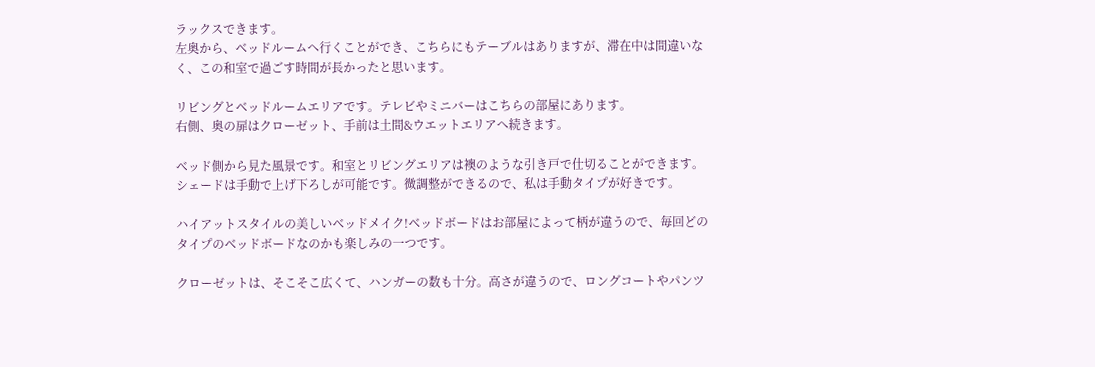ラックスできます。
左奥から、ベッドルームへ行くことができ、こちらにもテーブルはありますが、滞在中は間違いなく、この和室で過ごす時間が長かったと思います。

リビングとベッドルームエリアです。テレビやミニバーはこちらの部屋にあります。
右側、奥の扉はクローゼット、手前は土間&ウエットエリアへ続きます。

ベッド側から見た風景です。和室とリビングエリアは襖のような引き戸で仕切ることができます。
シェードは手動で上げ下ろしが可能です。微調整ができるので、私は手動タイプが好きです。

ハイアットスタイルの美しいベッドメイク!ベッドボードはお部屋によって柄が違うので、毎回どのタイプのベッドボードなのかも楽しみの一つです。

クローゼットは、そこそこ広くて、ハンガーの数も十分。高さが違うので、ロングコートやパンツ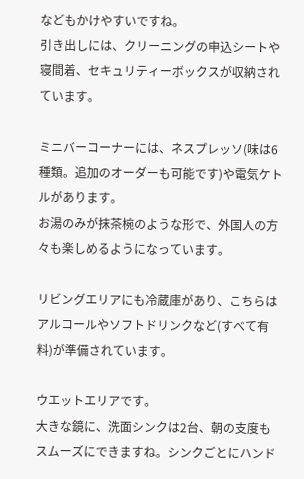などもかけやすいですね。
引き出しには、クリーニングの申込シートや寝間着、セキュリティーボックスが収納されています。

ミニバーコーナーには、ネスプレッソ(味は6種類。追加のオーダーも可能です)や電気ケトルがあります。
お湯のみが抹茶椀のような形で、外国人の方々も楽しめるようになっています。

リビングエリアにも冷蔵庫があり、こちらはアルコールやソフトドリンクなど(すべて有料)が準備されています。

ウエットエリアです。
大きな鏡に、洗面シンクは2台、朝の支度もスムーズにできますね。シンクごとにハンド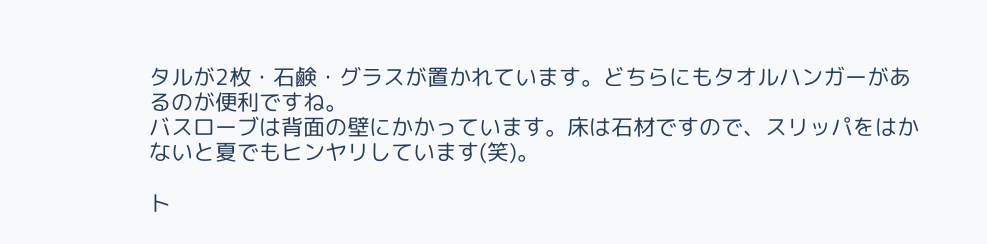タルが2枚・石鹸・グラスが置かれています。どちらにもタオルハンガーがあるのが便利ですね。
バスローブは背面の壁にかかっています。床は石材ですので、スリッパをはかないと夏でもヒンヤリしています(笑)。

ト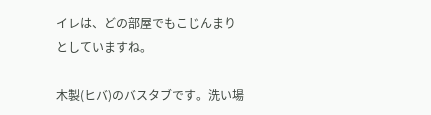イレは、どの部屋でもこじんまりとしていますね。

木製(ヒバ)のバスタブです。洗い場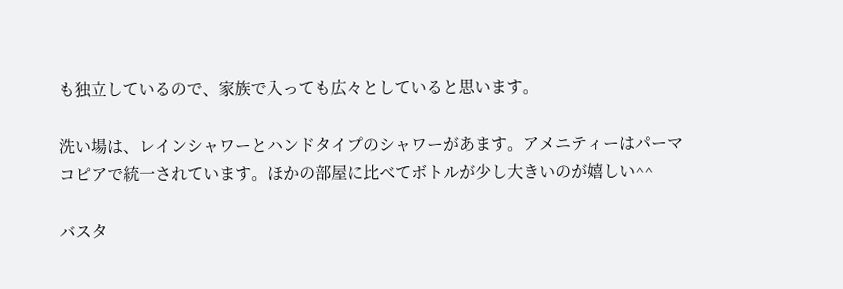も独立しているので、家族で入っても広々としていると思います。

洗い場は、レインシャワーとハンドタイプのシャワーがあます。アメニティーはパーマコピアで統一されています。ほかの部屋に比べてボトルが少し大きいのが嬉しい^^

バスタ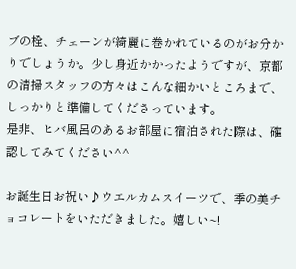ブの栓、チェーンが綺麗に巻かれているのがお分かりでしょうか。少し身近かかったようですが、京都の清掃スタッフの方々はこんな細かいところまで、しっかりと準備してくださっています。
是非、ヒバ風呂のあるお部屋に宿泊された際は、確認してみてください^^

お誕生日お祝い♪ウエルカムスイーツで、季の美チョコレートをいただきました。嬉しい~!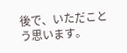後で、いただことう思います。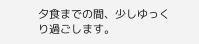夕食までの間、少しゆっくり過ごします。